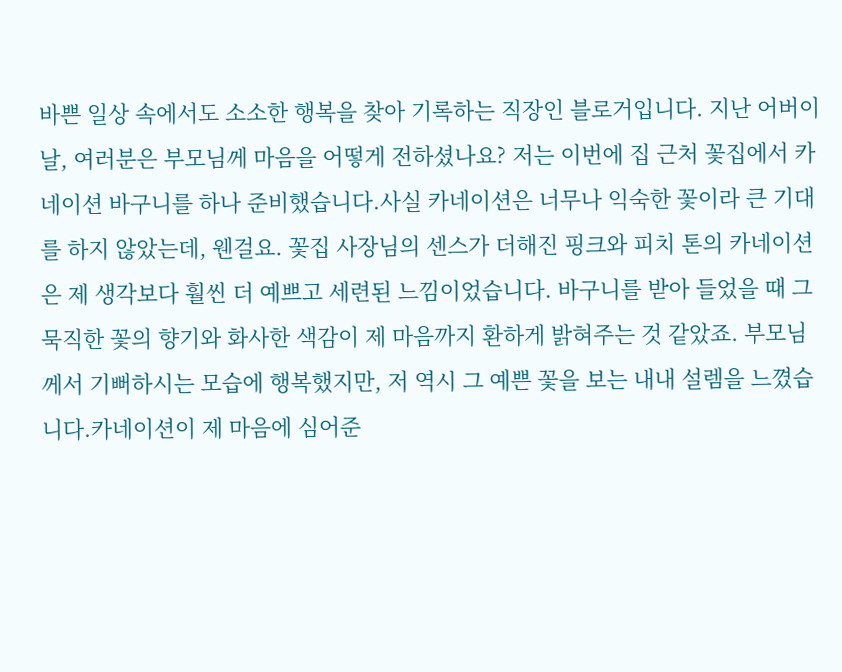바쁜 일상 속에서도 소소한 행복을 찾아 기록하는 직장인 블로거입니다. 지난 어버이날, 여러분은 부모님께 마음을 어떻게 전하셨나요? 저는 이번에 집 근처 꽃집에서 카네이션 바구니를 하나 준비했습니다.사실 카네이션은 너무나 익숙한 꽃이라 큰 기대를 하지 않았는데, 웬걸요. 꽃집 사장님의 센스가 더해진 핑크와 피치 톤의 카네이션은 제 생각보다 훨씬 더 예쁘고 세련된 느낌이었습니다. 바구니를 받아 들었을 때 그 묵직한 꽃의 향기와 화사한 색감이 제 마음까지 환하게 밝혀주는 것 같았죠. 부모님께서 기뻐하시는 모습에 행복했지만, 저 역시 그 예쁜 꽃을 보는 내내 설렘을 느꼈습니다.카네이션이 제 마음에 심어준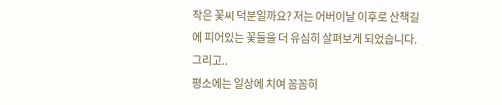작은 꽃씨 덕분일까요? 저는 어버이날 이후로 산책길에 피어있는 꽃들을 더 유심히 살펴보게 되었습니다. 그리고..
평소에는 일상에 치여 꼼꼼히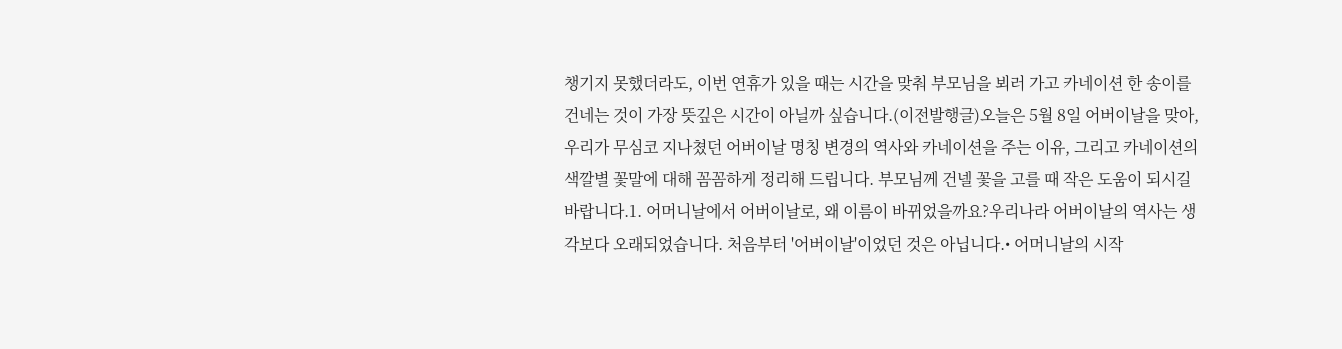챙기지 못했더라도, 이번 연휴가 있을 때는 시간을 맞춰 부모님을 뵈러 가고 카네이션 한 송이를 건네는 것이 가장 뜻깊은 시간이 아닐까 싶습니다.(이전발행글)오늘은 5월 8일 어버이날을 맞아, 우리가 무심코 지나쳤던 어버이날 명칭 변경의 역사와 카네이션을 주는 이유, 그리고 카네이션의 색깔별 꽃말에 대해 꼼꼼하게 정리해 드립니다. 부모님께 건넬 꽃을 고를 때 작은 도움이 되시길 바랍니다.1. 어머니날에서 어버이날로, 왜 이름이 바뀌었을까요?우리나라 어버이날의 역사는 생각보다 오래되었습니다. 처음부터 '어버이날'이었던 것은 아닙니다.• 어머니날의 시작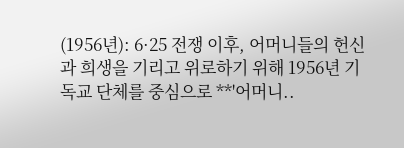(1956년): 6·25 전쟁 이후, 어머니들의 헌신과 희생을 기리고 위로하기 위해 1956년 기독교 단체를 중심으로 **'어머니..